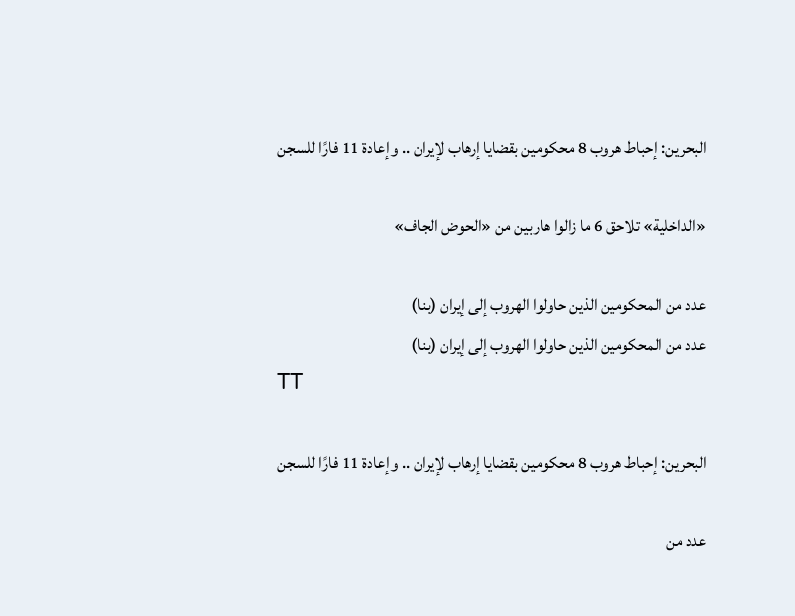البحرين: إحباط هروب 8 محكومين بقضايا إرهاب لإيران .. وإعادة 11 فارًا للسجن

«الداخلية» تلاحق 6 ما زالوا هاربين من «الحوض الجاف»

عدد من المحكومين الذين حاولوا الهروب إلى إيران (بنا)
عدد من المحكومين الذين حاولوا الهروب إلى إيران (بنا)
TT

البحرين: إحباط هروب 8 محكومين بقضايا إرهاب لإيران .. وإعادة 11 فارًا للسجن

عدد من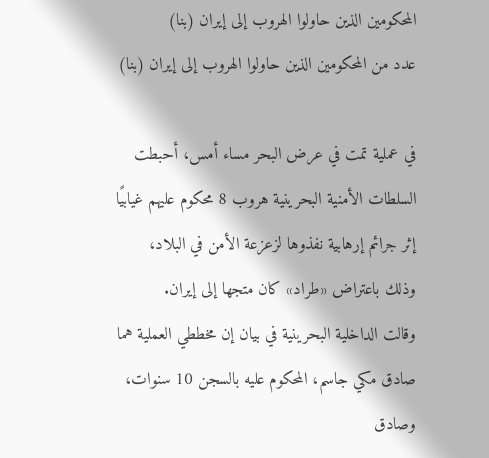المحكومين الذين حاولوا الهروب إلى إيران (بنا)
عدد من المحكومين الذين حاولوا الهروب إلى إيران (بنا)

في عملية تمت في عرض البحر مساء أمس، أحبطت السلطات الأمنية البحرينية هروب 8 محكوم عليهم غيابيًا إثر جرائم إرهابية نفذوها لزعزعة الأمن في البلاد، وذلك باعتراض «طراد» كان متجها إلى إيران.
وقالت الداخلية البحرينية في بيان إن مخططي العملية هما صادق مكي جاسم، المحكوم عليه بالسجن 10 سنوات، وصادق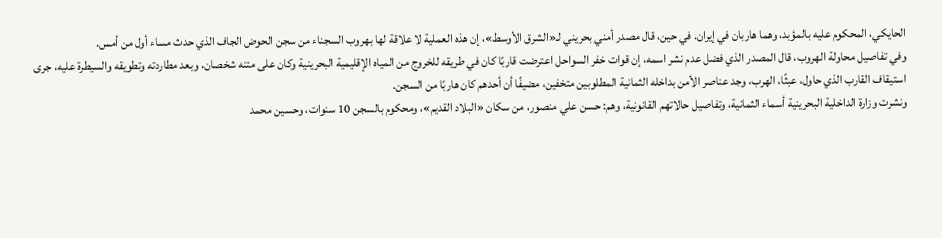الحايكي، المحكوم عليه بالمؤبد، وهما هاربان في إيران. في حين، قال مصدر أمني بحريني لـ«الشرق الأوسط»، إن هذه العملية لا علاقة لها بهروب السجناء من سجن الحوض الجاف الذي حدث مساء أول من أمس.
وفي تفاصيل محاولة الهروب، قال المصدر الذي فضل عدم نشر اسمه، إن قوات خفر السواحل اعترضت قاربًا كان في طريقه للخروج من المياه الإقليمية البحرينية وكان على متنه شخصان، وبعد مطاردته وتطويقه والسيطرة عليه، جرى استيقاف القارب الذي حاول، عبثًا، الهرب، وجد عناصر الأمن بداخله الثمانية المطلوبين متخفين، مضيفًا أن أحدهم كان هاربًا من السجن.
ونشرت وزارة الداخلية البحرينية أسماء الثمانية، وتفاصيل حالاتهم القانونية، وهم: حسن علي منصور، من سكان «البلاد القديم»، ومحكوم بالسجن 10 سنوات، وحسين محمد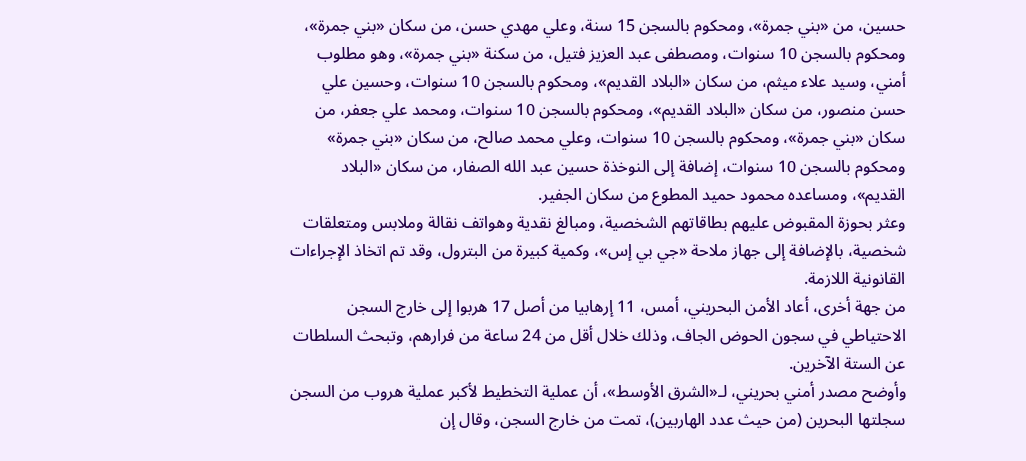حسين، من «بني جمرة»، ومحكوم بالسجن 15 سنة، وعلي مهدي حسن، من سكان «بني جمرة»، ومحكوم بالسجن 10 سنوات، ومصطفى عبد العزيز فتيل، من سكنة «بني جمرة»، وهو مطلوب أمني، وسيد علاء ميثم، من سكان «البلاد القديم»، ومحكوم بالسجن 10 سنوات، وحسين علي حسن منصور، من سكان «البلاد القديم»، ومحكوم بالسجن 10 سنوات، ومحمد علي جعفر، من سكان «بني جمرة»، ومحكوم بالسجن 10 سنوات، وعلي محمد صالح، من سكان «بني جمرة» ومحكوم بالسجن 10 سنوات، إضافة إلى النوخذة حسين عبد الله الصفار، من سكان «البلاد القديم»، ومساعده محمود حميد المطوع من سكان الجفير.
وعثر بحوزة المقبوض عليهم بطاقاتهم الشخصية، ومبالغ نقدية وهواتف نقالة وملابس ومتعلقات شخصية، بالإضافة إلى جهاز ملاحة «جي بي إس»، وكمية كبيرة من البترول، وقد تم اتخاذ الإجراءات القانونية اللازمة.
من جهة أخرى، أعاد الأمن البحريني، أمس، 11 إرهابيا من أصل 17 هربوا إلى خارج السجن الاحتياطي في سجون الحوض الجاف، وذلك خلال أقل من 24 ساعة من فرارهم، وتبحث السلطات عن الستة الآخرين.
وأوضح مصدر أمني بحريني، لـ«الشرق الأوسط»، أن عملية التخطيط لأكبر عملية هروب من السجن سجلتها البحرين (من حيث عدد الهاربين)، تمت من خارج السجن، وقال إن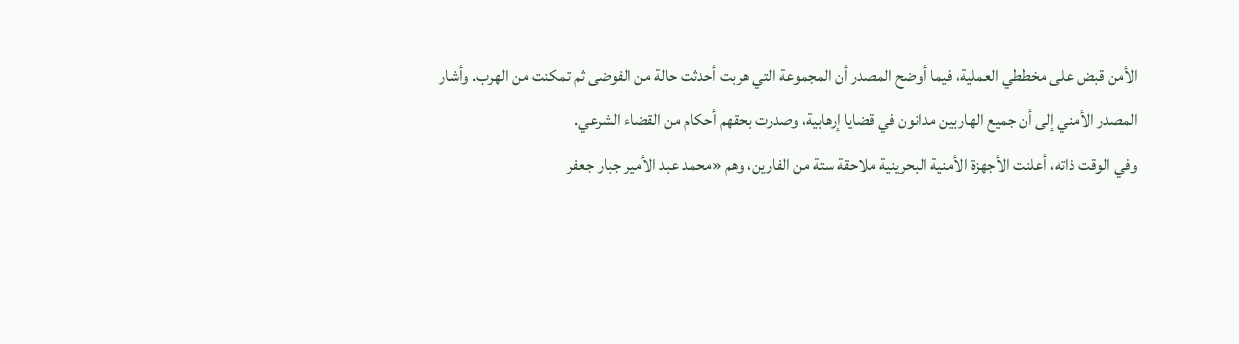الأمن قبض على مخططي العملية، فيما أوضح المصدر أن المجموعة التي هربت أحدثت حالة من الفوضى ثم تمكنت من الهرب. وأشار المصدر الأمني إلى أن جميع الهاربين مدانون في قضايا إرهابية، وصدرت بحقهم أحكام من القضاء الشرعي.
وفي الوقت ذاته، أعلنت الأجهزة الأمنية البحرينية ملاحقة ستة من الفارين، وهم «محمد عبد الأمير جبار جعفر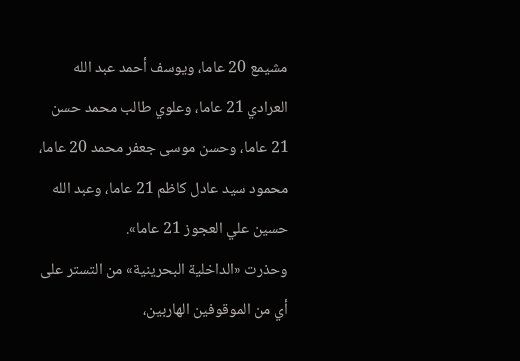مشيمع 20 عاما، ويوسف أحمد عبد الله العرادي 21 عاما، وعلوي طالب محمد حسن 21 عاما، وحسن موسى جعفر محمد 20 عاما، محمود سيد عادل كاظم 21 عاما، وعبد الله حسين علي العجوز 21 عاما».
وحذرت «الداخلية البحرينية» من التستر على أي من الموقوفين الهاربين،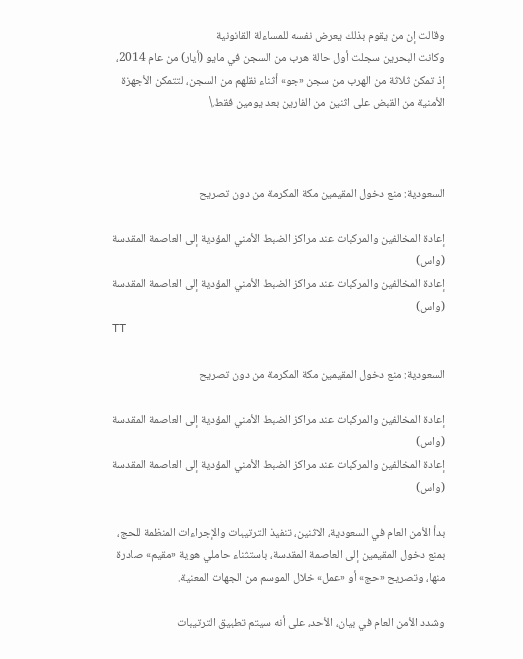وقالت إن من يقوم بذلك يعرض نفسه للمساءلة القانونية
وكانت البحرين سجلت أول حالة هرب من السجن في مايو (أيار) من عام 2014، إذ تمكن ثلاثة من الهرب من سجن «جو» أثناء نقلهم من السجن، لتتمكن الأجهزة الأمنية من القبض على اثنين من الفارين بعد يومين فقط.\



السعودية: منع دخول المقيمين مكة المكرمة من دون تصريح

إعادة المخالفين والمركبات عند مراكز الضبط الأمني المؤدية إلى العاصمة المقدسة (واس)
إعادة المخالفين والمركبات عند مراكز الضبط الأمني المؤدية إلى العاصمة المقدسة (واس)
TT

السعودية: منع دخول المقيمين مكة المكرمة من دون تصريح

إعادة المخالفين والمركبات عند مراكز الضبط الأمني المؤدية إلى العاصمة المقدسة (واس)
إعادة المخالفين والمركبات عند مراكز الضبط الأمني المؤدية إلى العاصمة المقدسة (واس)

بدأ الأمن العام في السعودية، الاثنين، تنفيذ الترتيبات والإجراءات المنظمة للحج، بمنع دخول المقيمين إلى العاصمة المقدسة، باستثناء حاملي هوية «مقيم» صادرة منها، وتصريح «حج» أو «عمل» خلال الموسم من الجهات المعنية.

وشدد الأمن العام في بيان، الأحد، على أنه سيتم تطبيق الترتيبات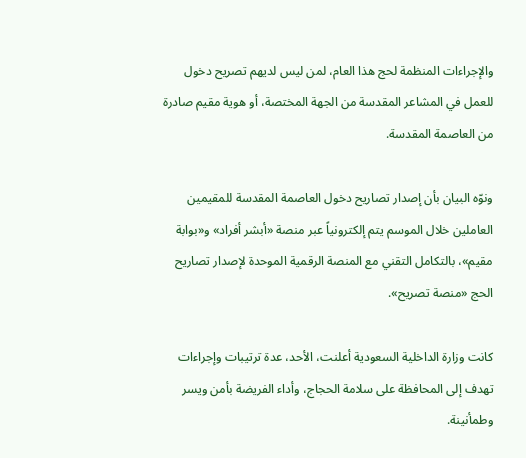والإجراءات المنظمة لحج هذا العام، لمن ليس لديهم تصريح دخول للعمل في المشاعر المقدسة من الجهة المختصة، أو هوية مقيم صادرة من العاصمة المقدسة.

ونوّه البيان بأن إصدار تصاريح دخول العاصمة المقدسة للمقيمين العاملين خلال الموسم يتم إلكترونياً عبر منصة «أبشر أفراد» و«بوابة مقيم»، بالتكامل التقني مع المنصة الرقمية الموحدة لإصدار تصاريح الحج «منصة تصريح».

كانت وزارة الداخلية السعودية أعلنت، الأحد، عدة ترتيبات وإجراءات تهدف إلى المحافظة على سلامة الحجاج، وأداء الفريضة بأمن ويسر وطمأنينة.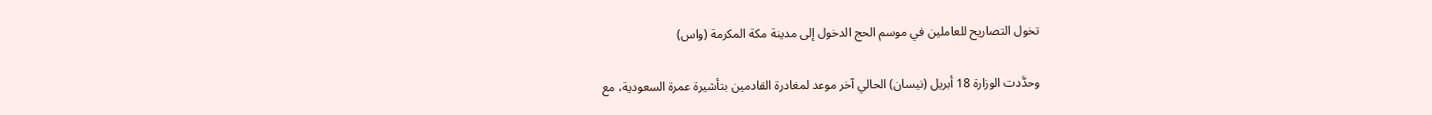تخول التصاريح للعاملين في موسم الحج الدخول إلى مدينة مكة المكرمة (واس)

وحدَّدت الوزارة 18 أبريل (نيسان) الحالي آخر موعد لمغادرة القادمين بتأشيرة عمرة السعودية، مع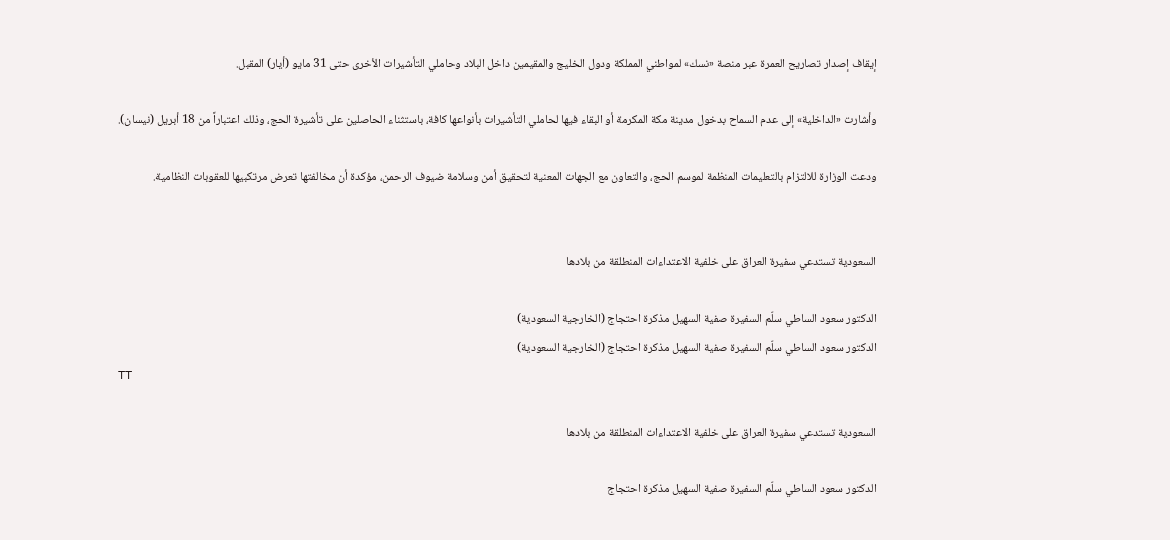إيقاف إصدار تصاريح العمرة عبر منصة «نسك» لمواطني المملكة ودول الخليج والمقيمين داخل البلاد وحاملي التأشيرات الأخرى حتى 31 مايو (أيار) المقبل.

وأشارت «الداخلية» إلى عدم السماح بدخول مدينة مكة المكرمة أو البقاء فيها لحاملي التأشيرات بأنواعها كافة، باستثناء الحاصلين على تأشيرة الحج، وذلك اعتباراً من 18 أبريل (نيسان).

ودعت الوزارة للالتزام بالتعليمات المنظمة لموسم الحج، والتعاون مع الجهات المعنية لتحقيق أمن وسلامة ضيوف الرحمن، مؤكدة أن مخالفتها تعرض مرتكبيها للعقوبات النظامية.


السعودية تستدعي سفيرة العراق على خلفية الاعتداءات المنطلقة من بلادها

الدكتور سعود الساطي سلّم السفيرة صفية السهيل مذكرة احتجاج (الخارجية السعودية)
الدكتور سعود الساطي سلّم السفيرة صفية السهيل مذكرة احتجاج (الخارجية السعودية)
TT

السعودية تستدعي سفيرة العراق على خلفية الاعتداءات المنطلقة من بلادها

الدكتور سعود الساطي سلّم السفيرة صفية السهيل مذكرة احتجاج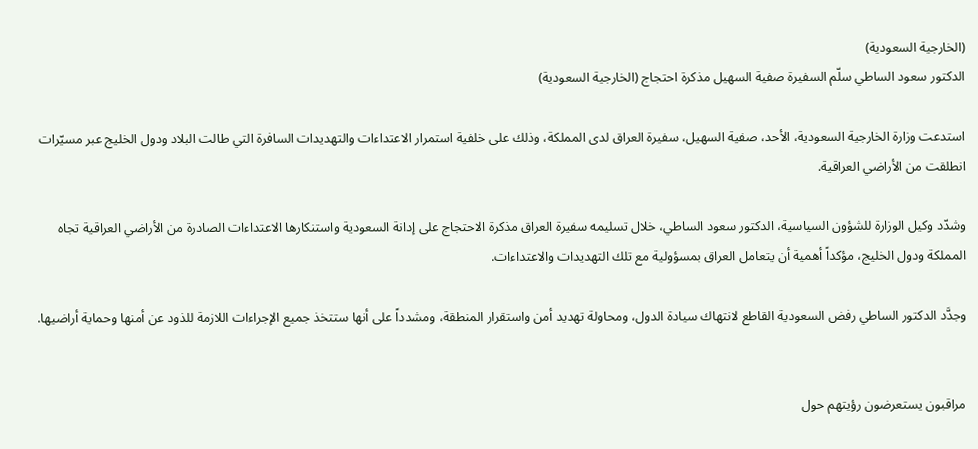(الخارجية السعودية)
الدكتور سعود الساطي سلّم السفيرة صفية السهيل مذكرة احتجاج (الخارجية السعودية)

استدعت وزارة الخارجية السعودية، الأحد، صفية السهيل، سفيرة العراق لدى المملكة، وذلك على خلفية استمرار الاعتداءات والتهديدات السافرة التي طالت البلاد ودول الخليج عبر مسيّرات انطلقت من الأراضي العراقية.

وشدّد وكيل الوزارة للشؤون السياسية، الدكتور سعود الساطي، خلال تسليمه سفيرة العراق مذكرة الاحتجاج على إدانة السعودية واستنكارها الاعتداءات الصادرة من الأراضي العراقية تجاه المملكة ودول الخليج، مؤكداً أهمية أن يتعامل العراق بمسؤولية مع تلك التهديدات والاعتداءات.

وجدَّد الدكتور الساطي رفض السعودية القاطع لانتهاك سيادة الدول، ومحاولة تهديد أمن واستقرار المنطقة، ومشدداً على أنها ستتخذ جميع الإجراءات اللازمة للذود عن أمنها وحماية أراضيها.


مراقبون يستعرضون رؤيتهم حول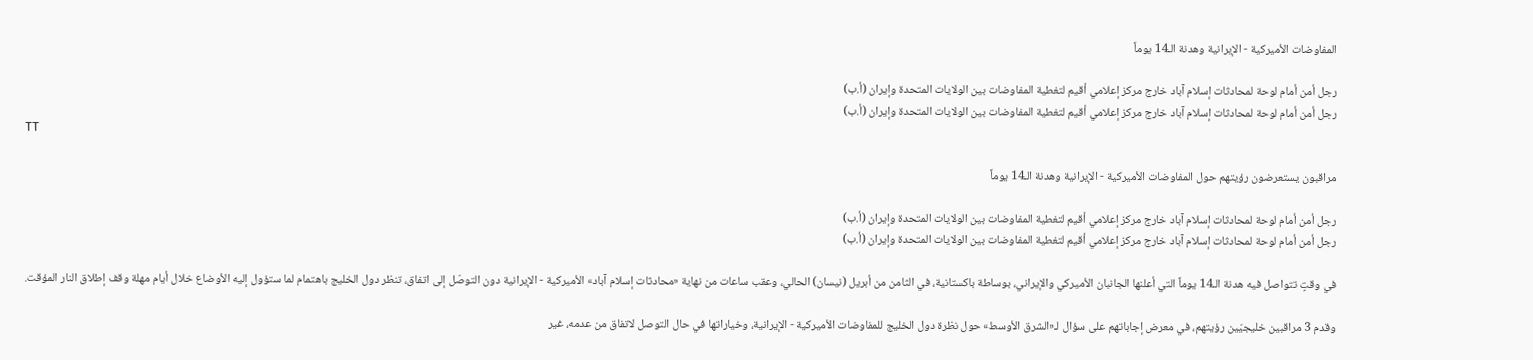المفاوضات الأميركية - الإيرانية وهدنة الـ14 يوماً

رجل أمن أمام لوحة لمحادثات إسلام آباد خارج مركز إعلامي أقيم لتغطية المفاوضات بين الولايات المتحدة وإيران (أ.ب)
رجل أمن أمام لوحة لمحادثات إسلام آباد خارج مركز إعلامي أقيم لتغطية المفاوضات بين الولايات المتحدة وإيران (أ.ب)
TT

مراقبون يستعرضون رؤيتهم حول المفاوضات الأميركية - الإيرانية وهدنة الـ14 يوماً

رجل أمن أمام لوحة لمحادثات إسلام آباد خارج مركز إعلامي أقيم لتغطية المفاوضات بين الولايات المتحدة وإيران (أ.ب)
رجل أمن أمام لوحة لمحادثات إسلام آباد خارج مركز إعلامي أقيم لتغطية المفاوضات بين الولايات المتحدة وإيران (أ.ب)

في وقتٍ تتواصل فيه هدنة الـ14 يوماً التي أعلنها الجانبان الأميركي والإيراني، بوساطة باكستانية، في الثامن من أبريل (نيسان) الحالي، وعقب ساعات من نهاية «محادثات إسلام آباد» الأميركية - الإيرانية دون التوصّل إلى اتفاق، تنظر دول الخليج باهتمام لما ستؤول إليه الأوضاع خلال أيام مهلة وقف إطلاق النار المؤقت.

وقدم 3 مراقبين خليجيّين رؤيتهم، في معرض إجاباتهم على سؤال لـ«الشرق الأوسط» حول نظرة دول الخليج للمفاوضات الأميركية - الإيرانية، وخياراتها في حال التوصل لاتفاق من عدمه، غير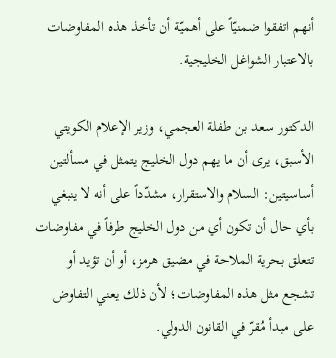أنهم اتفقوا ضمنيّاً على أهميّة أن تأخذ هذه المفاوضات بالاعتبار الشواغل الخليجية.

الدكتور سعد بن طفلة العجمي، وزير الإعلام الكويتي الأسبق، يرى أن ما يهم دول الخليج يتمثل في مسألتين أساسيتين: السلام والاستقرار، مشدّداً على أنه لا ينبغي بأي حال أن تكون أي من دول الخليج طرفاً في مفاوضات تتعلق بحرية الملاحة في مضيق هرمز، أو أن تؤيد أو تشجع مثل هذه المفاوضات؛ لأن ذلك يعني التفاوض على مبدأ مُقرّ في القانون الدولي.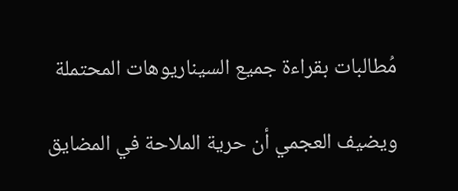مُطالبات بقراءة جميع السيناريوهات المحتملة

ويضيف العجمي أن حرية الملاحة في المضايق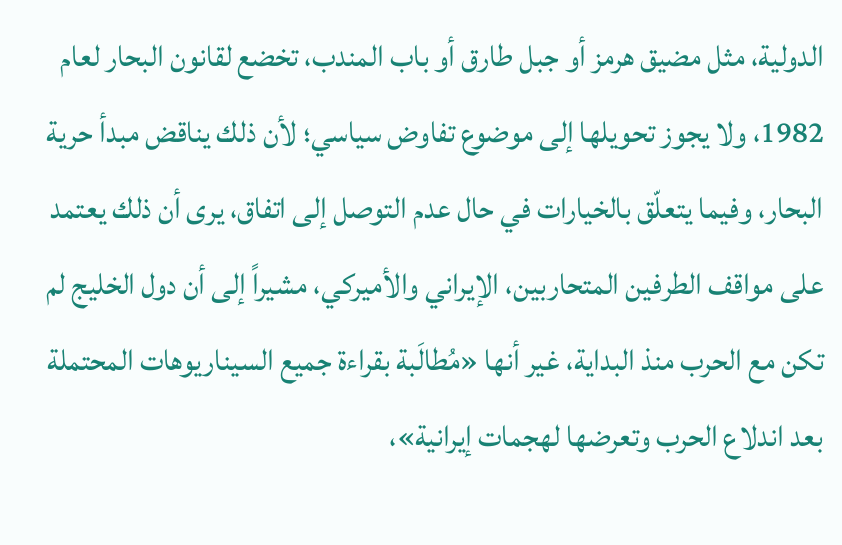الدولية، مثل مضيق هرمز أو جبل طارق أو باب المندب، تخضع لقانون البحار لعام 1982، ولا يجوز تحويلها إلى موضوع تفاوض سياسي؛ لأن ذلك يناقض مبدأ حرية البحار، وفيما يتعلّق بالخيارات في حال عدم التوصل إلى اتفاق، يرى أن ذلك يعتمد على مواقف الطرفين المتحاربين، الإيراني والأميركي، مشيراً إلى أن دول الخليج لم تكن مع الحرب منذ البداية، غير أنها «مُطالَبة بقراءة جميع السيناريوهات المحتملة بعد اندلاع الحرب وتعرضها لهجمات إيرانية»،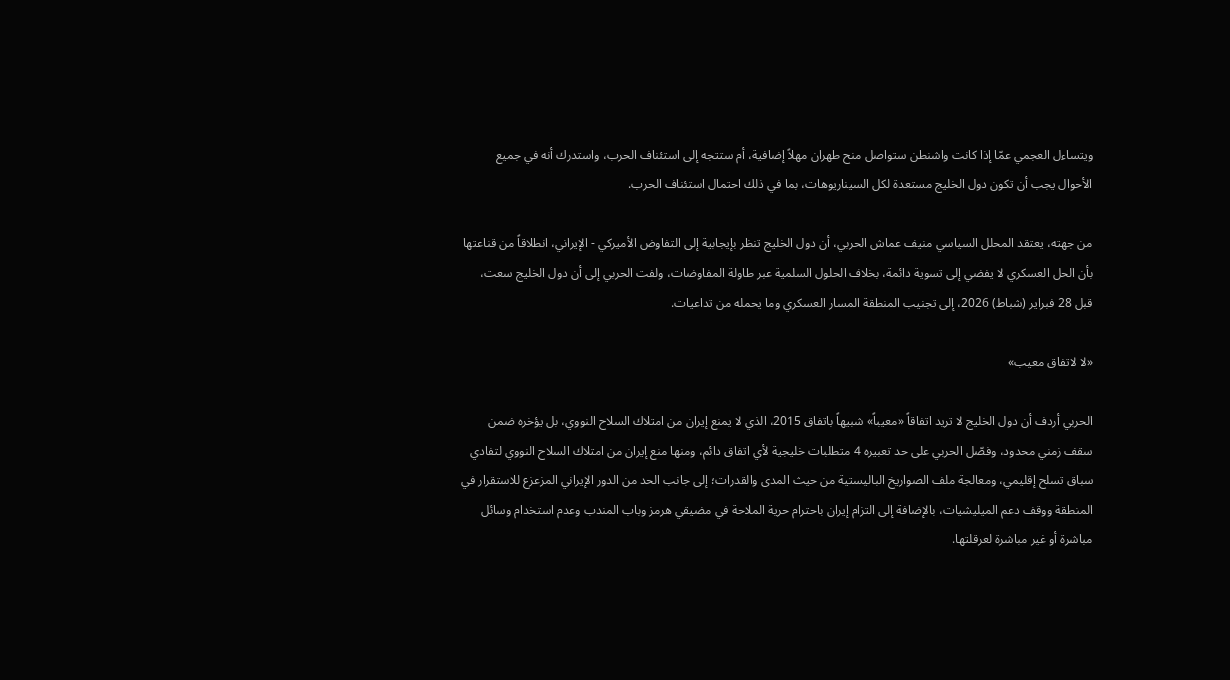ويتساءل العجمي عمّا إذا كانت واشنطن ستواصل منح طهران مهلاً إضافية، أم ستتجه إلى استئناف الحرب، واستدرك أنه في جميع الأحوال يجب أن تكون دول الخليج مستعدة لكل السيناريوهات، بما في ذلك احتمال استئناف الحرب.

من جهته، يعتقد المحلل السياسي منيف عماش الحربي، أن دول الخليج تنظر بإيجابية إلى التفاوض الأميركي - الإيراني، انطلاقاً من قناعتها بأن الحل العسكري لا يفضي إلى تسوية دائمة، بخلاف الحلول السلمية عبر طاولة المفاوضات، ولفت الحربي إلى أن دول الخليج سعت، قبل 28 فبراير (شباط) 2026، إلى تجنيب المنطقة المسار العسكري وما يحمله من تداعيات.

«لا لاتفاق معيب»

الحربي أردف أن دول الخليج لا تريد اتفاقاً «معيباً» شبيهاً باتفاق 2015، الذي لا يمنع إيران من امتلاك السلاح النووي، بل يؤخره ضمن سقف زمني محدود، وفصّل الحربي على حد تعبيره 4 متطلبات خليجية لأي اتفاق دائم، ومنها منع إيران من امتلاك السلاح النووي لتفادي سباق تسلح إقليمي، ومعالجة ملف الصواريخ الباليستية من حيث المدى والقدرات؛ إلى جانب الحد من الدور الإيراني المزعزع للاستقرار في المنطقة ووقف دعم الميليشيات، بالإضافة إلى التزام إيران باحترام حرية الملاحة في مضيقي هرمز وباب المندب وعدم استخدام وسائل مباشرة أو غير مباشرة لعرقلتها.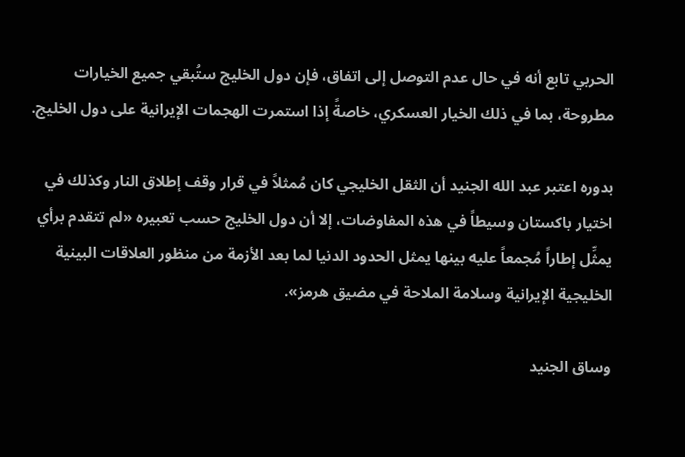الحربي تابع أنه في حال عدم التوصل إلى اتفاق، فإن دول الخليج ستُبقي جميع الخيارات مطروحة، بما في ذلك الخيار العسكري، خاصةً إذا استمرت الهجمات الإيرانية على دول الخليج.

بدوره اعتبر عبد الله الجنيد أن الثقل الخليجي كان مُمثلاً في قرار وقف إطلاق النار وكذلك في اختيار باكستان وسيطاً في هذه المفاوضات، إلا أن دول الخليج حسب تعبيره «لم تتقدم برأي يمثِّل إطاراً مُجمعاً عليه بينها يمثل الحدود الدنيا لما بعد الأزمة من منظور العلاقات البينية الخليجية الإيرانية وسلامة الملاحة في مضيق هرمز».

وساق الجنيد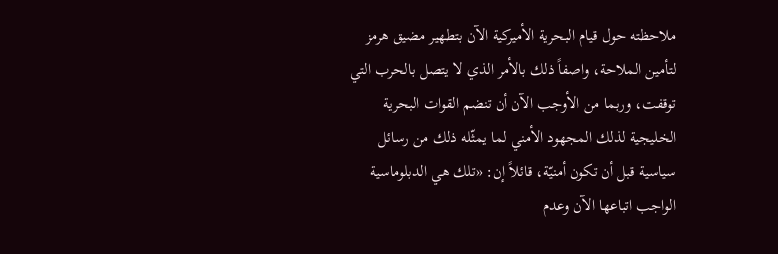ملاحظته حول قيام البحرية الأميركية الآن بتطهير مضيق هرمز لتأمين الملاحة، واصفاً ذلك بالأمر الذي لا يتصل بالحرب التي توقفت، وربما من الأوجب الآن أن تنضم القوات البحرية الخليجية لذلك المجهود الأمني لما يمثّله ذلك من رسائل سياسية قبل أن تكون أمنيّة، قائلاً إن: «تلك هي الدبلوماسية الواجب اتباعها الآن وعدم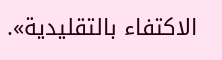الاكتفاء بالتقليدية».